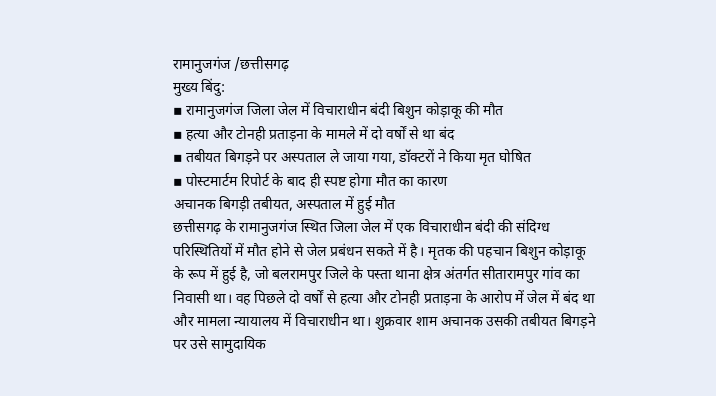रामानुजगंज /छत्तीसगढ़
मुख्य बिंदु:
▪ रामानुजगंज जिला जेल में विचाराधीन बंदी बिशुन कोड़ाकू की मौत
▪ हत्या और टोनही प्रताड़ना के मामले में दो वर्षों से था बंद
▪ तबीयत बिगड़ने पर अस्पताल ले जाया गया, डॉक्टरों ने किया मृत घोषित
▪ पोस्टमार्टम रिपोर्ट के बाद ही स्पष्ट होगा मौत का कारण
अचानक बिगड़ी तबीयत, अस्पताल में हुई मौत
छत्तीसगढ़ के रामानुजगंज स्थित जिला जेल में एक विचाराधीन बंदी की संदिग्ध परिस्थितियों में मौत होने से जेल प्रबंधन सकते में है। मृतक की पहचान बिशुन कोड़ाकू के रूप में हुई है, जो बलरामपुर जिले के पस्ता थाना क्षेत्र अंतर्गत सीतारामपुर गांव का निवासी था। वह पिछले दो वर्षों से हत्या और टोनही प्रताड़ना के आरोप में जेल में बंद था और मामला न्यायालय में विचाराधीन था। शुक्रवार शाम अचानक उसकी तबीयत बिगड़ने पर उसे सामुदायिक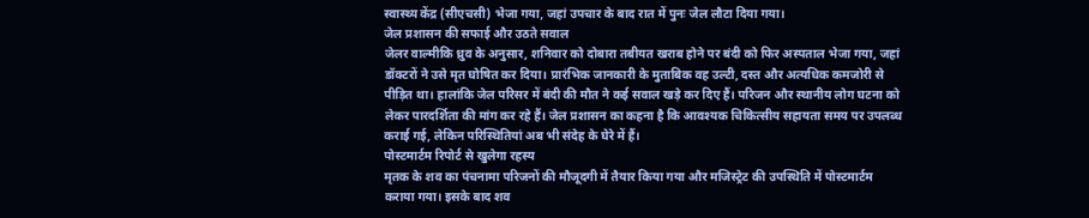स्वास्थ्य केंद्र (सीएचसी) भेजा गया, जहां उपचार के बाद रात में पुनः जेल लौटा दिया गया।
जेल प्रशासन की सफाई और उठते सवाल
जेलर वाल्मीकि ध्रुव के अनुसार, शनिवार को दोबारा तबीयत खराब होने पर बंदी को फिर अस्पताल भेजा गया, जहां डॉक्टरों ने उसे मृत घोषित कर दिया। प्रारंभिक जानकारी के मुताबिक वह उल्टी, दस्त और अत्यधिक कमजोरी से पीड़ित था। हालांकि जेल परिसर में बंदी की मौत ने कई सवाल खड़े कर दिए हैं। परिजन और स्थानीय लोग घटना को लेकर पारदर्शिता की मांग कर रहे हैं। जेल प्रशासन का कहना है कि आवश्यक चिकित्सीय सहायता समय पर उपलब्ध कराई गई, लेकिन परिस्थितियां अब भी संदेह के घेरे में हैं।
पोस्टमार्टम रिपोर्ट से खुलेगा रहस्य
मृतक के शव का पंचनामा परिजनों की मौजूदगी में तैयार किया गया और मजिस्ट्रेट की उपस्थिति में पोस्टमार्टम कराया गया। इसके बाद शव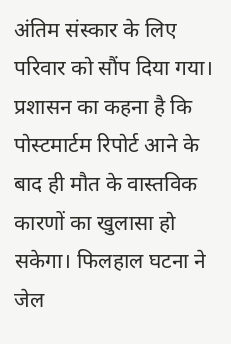अंतिम संस्कार के लिए परिवार को सौंप दिया गया। प्रशासन का कहना है कि पोस्टमार्टम रिपोर्ट आने के बाद ही मौत के वास्तविक कारणों का खुलासा हो सकेगा। फिलहाल घटना ने जेल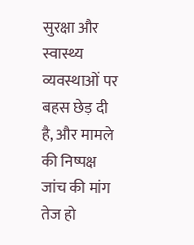सुरक्षा और स्वास्थ्य व्यवस्थाओं पर बहस छेड़ दी है, और मामले की निष्पक्ष जांच की मांग तेज हो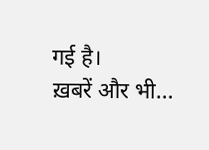गई है।
ख़बरें और भी…